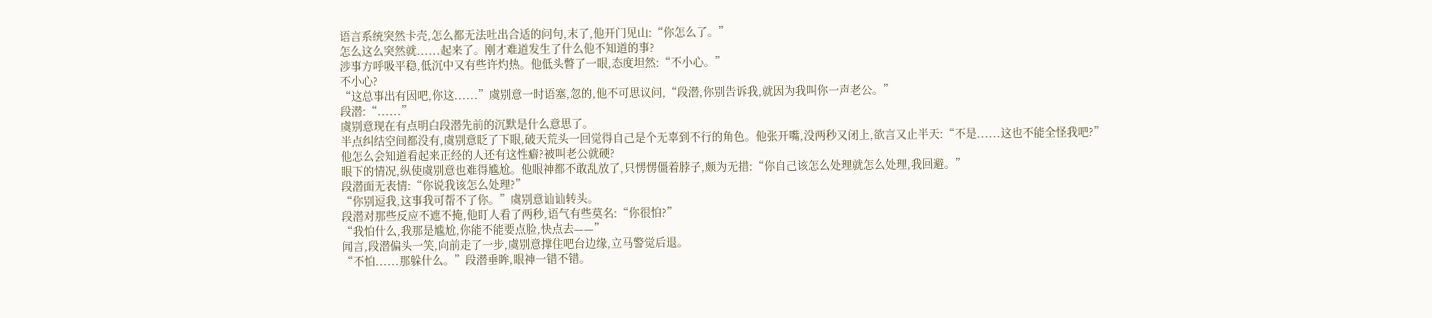语言系统突然卡壳,怎么都无法吐出合适的问句,末了,他开门见山:“你怎么了。”
怎么这么突然就......起来了。刚才难道发生了什么他不知道的事?
涉事方呼吸平稳,低沉中又有些许灼热。他低头瞥了一眼,态度坦然:“不小心。”
不小心?
“这总事出有因吧,你这......”虞别意一时语塞,忽的,他不可思议问,“段潜,你别告诉我,就因为我叫你一声老公。”
段潜:“......”
虞别意现在有点明白段潜先前的沉默是什么意思了。
半点纠结空间都没有,虞别意眨了下眼,破天荒头一回觉得自己是个无辜到不行的角色。他张开嘴,没两秒又闭上,欲言又止半天:“不是......这也不能全怪我吧?”
他怎么会知道看起来正经的人还有这性癖?被叫老公就硬?
眼下的情况,纵使虞别意也难得尴尬。他眼神都不敢乱放了,只愣愣僵着脖子,颇为无措:“你自己该怎么处理就怎么处理,我回避。”
段潜面无表情:“你说我该怎么处理?”
“你别逗我,这事我可帮不了你。”虞别意讪讪转头。
段潜对那些反应不遮不掩,他盯人看了两秒,语气有些莫名:“你很怕?”
“我怕什么,我那是尴尬,你能不能要点脸,快点去——”
闻言,段潜偏头一笑,向前走了一步,虞别意撑住吧台边缘,立马警觉后退。
“不怕......那躲什么。”段潜垂眸,眼神一错不错。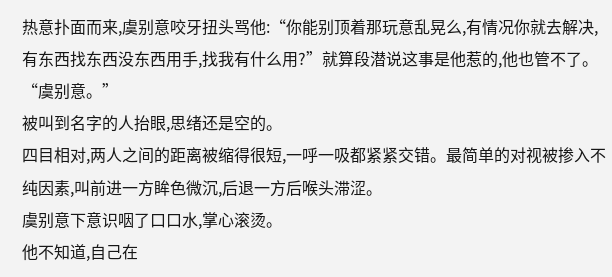热意扑面而来,虞别意咬牙扭头骂他:“你能别顶着那玩意乱晃么,有情况你就去解决,有东西找东西没东西用手,找我有什么用?”就算段潜说这事是他惹的,他也管不了。
“虞别意。”
被叫到名字的人抬眼,思绪还是空的。
四目相对,两人之间的距离被缩得很短,一呼一吸都紧紧交错。最简单的对视被掺入不纯因素,叫前进一方眸色微沉,后退一方后喉头滞涩。
虞别意下意识咽了口口水,掌心滚烫。
他不知道,自己在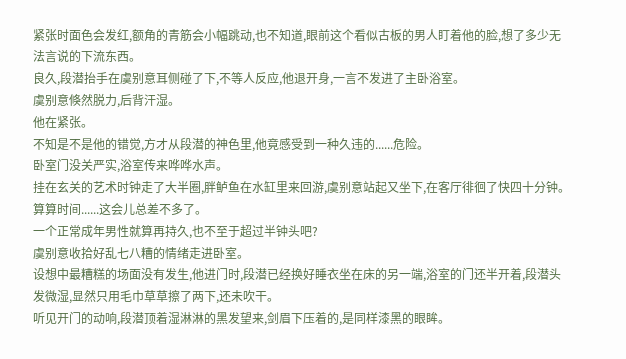紧张时面色会发红,额角的青筋会小幅跳动,也不知道,眼前这个看似古板的男人盯着他的脸,想了多少无法言说的下流东西。
良久,段潜抬手在虞别意耳侧碰了下,不等人反应,他退开身,一言不发进了主卧浴室。
虞别意倏然脱力,后背汗湿。
他在紧张。
不知是不是他的错觉,方才从段潜的神色里,他竟感受到一种久违的......危险。
卧室门没关严实,浴室传来哗哗水声。
挂在玄关的艺术时钟走了大半圈,胖鲈鱼在水缸里来回游,虞别意站起又坐下,在客厅徘徊了快四十分钟。
算算时间......这会儿总差不多了。
一个正常成年男性就算再持久,也不至于超过半钟头吧?
虞别意收拾好乱七八糟的情绪走进卧室。
设想中最糟糕的场面没有发生,他进门时,段潜已经换好睡衣坐在床的另一端,浴室的门还半开着,段潜头发微湿,显然只用毛巾草草擦了两下,还未吹干。
听见开门的动响,段潜顶着湿淋淋的黑发望来,剑眉下压着的,是同样漆黑的眼眸。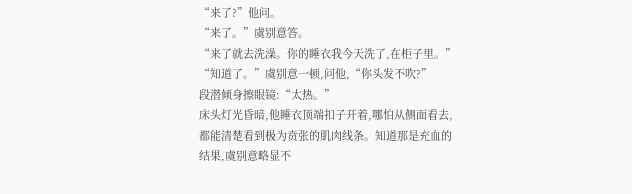“来了?”他问。
“来了。”虞别意答。
“来了就去洗澡。你的睡衣我今天洗了,在柜子里。”
“知道了。”虞别意一顿,问他,“你头发不吹?”
段潜倾身擦眼镜:“太热。”
床头灯光昏暗,他睡衣顶端扣子开着,哪怕从侧面看去,都能清楚看到极为贲张的肌肉线条。知道那是充血的结果,虞别意略显不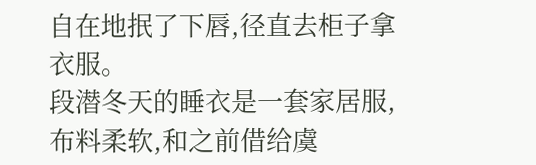自在地抿了下唇,径直去柜子拿衣服。
段潜冬天的睡衣是一套家居服,布料柔软,和之前借给虞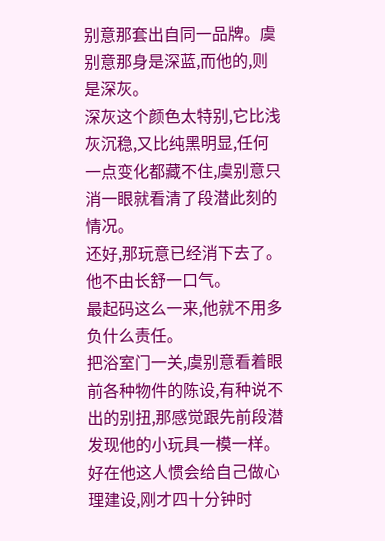别意那套出自同一品牌。虞别意那身是深蓝,而他的,则是深灰。
深灰这个颜色太特别,它比浅灰沉稳,又比纯黑明显,任何一点变化都藏不住,虞别意只消一眼就看清了段潜此刻的情况。
还好,那玩意已经消下去了。
他不由长舒一口气。
最起码这么一来,他就不用多负什么责任。
把浴室门一关,虞别意看着眼前各种物件的陈设,有种说不出的别扭,那感觉跟先前段潜发现他的小玩具一模一样。好在他这人惯会给自己做心理建设,刚才四十分钟时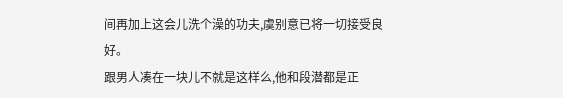间再加上这会儿洗个澡的功夫,虞别意已将一切接受良好。
跟男人凑在一块儿不就是这样么,他和段潜都是正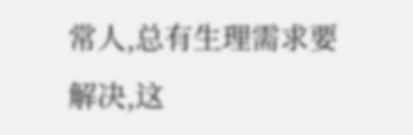常人,总有生理需求要解决,这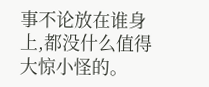事不论放在谁身上,都没什么值得大惊小怪的。